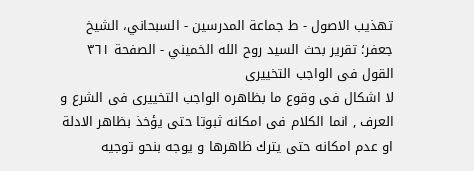تهذيب الاصول - ط جماعة المدرسين - السبحاني، الشيخ جعفر؛ تقرير بحث السيد روح الله الخميني - الصفحة ٣٦١
القول فى الواجب التخييرى
لا اشكال فى وقوع ما بظاهره الواجب التخييرى فى الشرع و العرف , انما الكلام فى امكانه ثبوتا حتى يؤخذ بظاهر الادلة او عدم امكانه حتى يترك ظاهرها و يوجه بنحو توجيه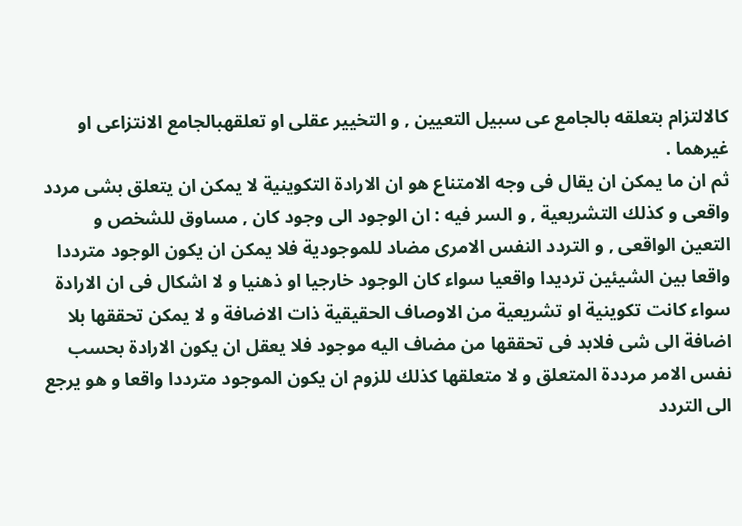كالالتزام بتعلقه بالجامع عى سبيل التعيين , و التخيير عقلى او تعلقهبالجامع الانتزاعى او غيرهما .
ثم ان ما يمكن ان يقال فى وجه الامتناع هو ان الارادة التكوينية لا يمكن ان يتعلق بشى مردد واقعى و كذلك التشريعية , و السر فيه : ان الوجود الى وجود كان , مساوق للشخص و التعين الواقعى , و التردد النفس الامرى مضاد للموجودية فلا يمكن ان يكون الوجود مترددا واقعا بين الشيئين ترديدا واقعيا سواء كان الوجود خارجيا او ذهنيا و لا اشكال فى ان الارادة سواء كانت تكوينية او تشريعية من الاوصاف الحقيقية ذات الاضافة و لا يمكن تحققها بلا اضافة الى شى فلابد فى تحققها من مضاف اليه موجود فلا يعقل ان يكون الارادة بحسب نفس الامر مرددة المتعلق و لا متعلقها كذلك للزوم ان يكون الموجود مترددا واقعا و هو يرجع الى التردد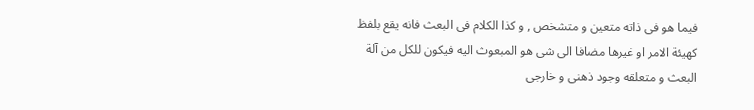فيما هو فى ذاته متعين و متشخص , و كذا الكلام فى البعث فانه يقع بلفظ كهيئة الامر او غيرها مضافا الى شى هو المبعوث اليه فيكون للكل من آلة البعث و متعلقه وجود ذهنى و خارجى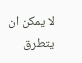لا يمكن ان يتطرق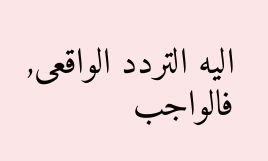اليه التردد الواقعى, فالواجب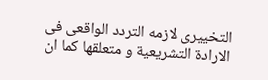التخييرى لازمه التردد الواقعى فى الارادة التشريعية و متعلقها كما ان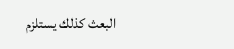البعث كذلك يستلزم